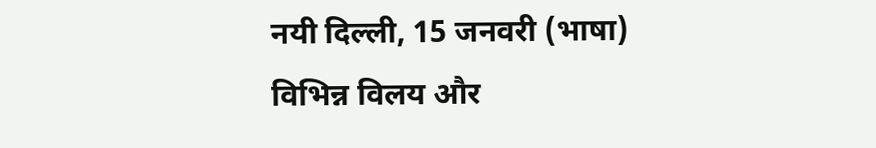नयी दिल्ली, 15 जनवरी (भाषा) विभिन्न विलय और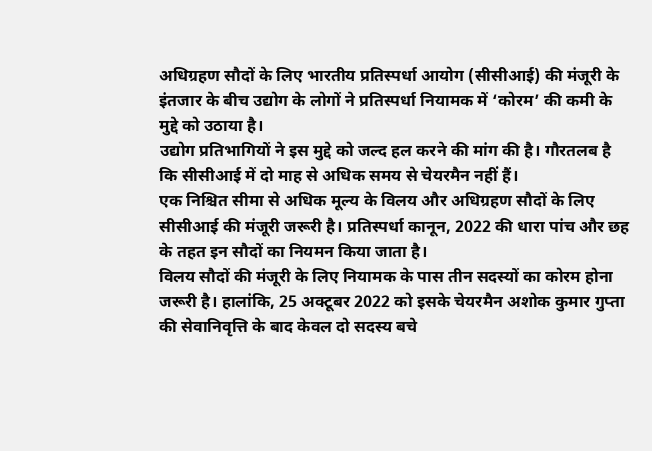अधिग्रहण सौदों के लिए भारतीय प्रतिस्पर्धा आयोग (सीसीआई) की मंजूरी के इंतजार के बीच उद्योग के लोगों ने प्रतिस्पर्धा नियामक में ‘कोरम’ की कमी के मुद्दे को उठाया है।
उद्योग प्रतिभागियों ने इस मुद्दे को जल्द हल करने की मांग की है। गौरतलब है कि सीसीआई में दो माह से अधिक समय से चेयरमैन नहीं हैं।
एक निश्चित सीमा से अधिक मूल्य के विलय और अधिग्रहण सौदों के लिए सीसीआई की मंजूरी जरूरी है। प्रतिस्पर्धा कानून, 2022 की धारा पांच और छह के तहत इन सौदों का नियमन किया जाता है।
विलय सौदों की मंजूरी के लिए नियामक के पास तीन सदस्यों का कोरम होना जरूरी है। हालांकि, 25 अक्टूबर 2022 को इसके चेयरमैन अशोक कुमार गुप्ता की सेवानिवृत्ति के बाद केवल दो सदस्य बचे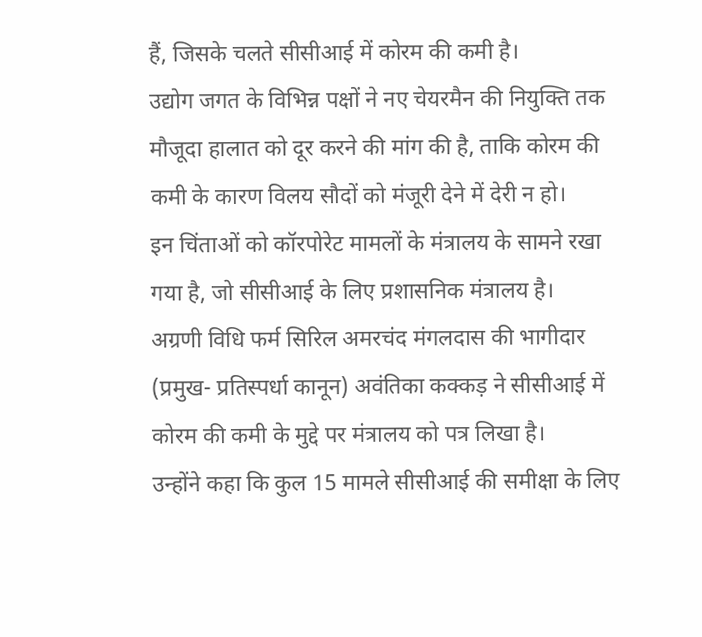हैं, जिसके चलते सीसीआई में कोरम की कमी है।
उद्योग जगत के विभिन्न पक्षों ने नए चेयरमैन की नियुक्ति तक मौजूदा हालात को दूर करने की मांग की है, ताकि कोरम की कमी के कारण विलय सौदों को मंजूरी देने में देरी न हो।
इन चिंताओं को कॉरपोरेट मामलों के मंत्रालय के सामने रखा गया है, जो सीसीआई के लिए प्रशासनिक मंत्रालय है।
अग्रणी विधि फर्म सिरिल अमरचंद मंगलदास की भागीदार (प्रमुख- प्रतिस्पर्धा कानून) अवंतिका कक्कड़ ने सीसीआई में कोरम की कमी के मुद्दे पर मंत्रालय को पत्र लिखा है।
उन्होंने कहा कि कुल 15 मामले सीसीआई की समीक्षा के लिए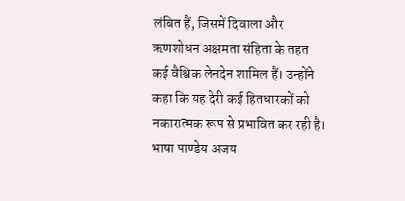लंबित हैं, जिसमें दिवाला और ऋणशोधन अक्षमता संहिता के तहत कई वैश्विक लेनदेन शामिल हैं। उन्होंने कहा कि यह देरी कई हितधारकों को नकारात्मक रूप से प्रभावित कर रही है।
भाषा पाण्डेय अजय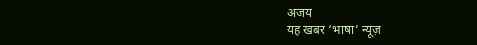अजय
यह खबर ‘भाषा’ न्यूज़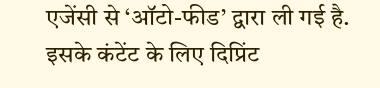एजेंसी से ‘ऑटो-फीड’ द्वारा ली गई है. इसके कंटेंट के लिए दिप्रिंट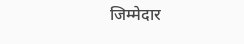जिम्मेदार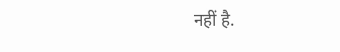नहीं है.